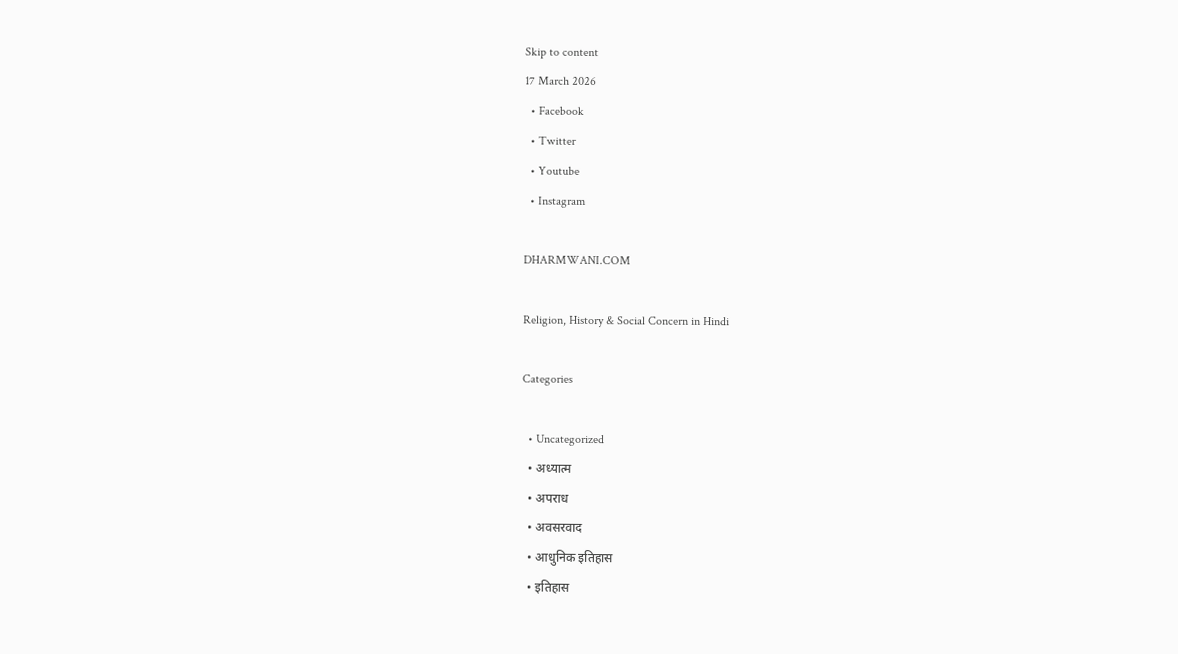Skip to content
17 March 2026
  • Facebook
  • Twitter
  • Youtube
  • Instagram

DHARMWANI.COM

Religion, History & Social Concern in Hindi

Categories

  • Uncategorized
  • अध्यात्म
  • अपराध
  • अवसरवाद
  • आधुनिक इतिहास
  • इतिहास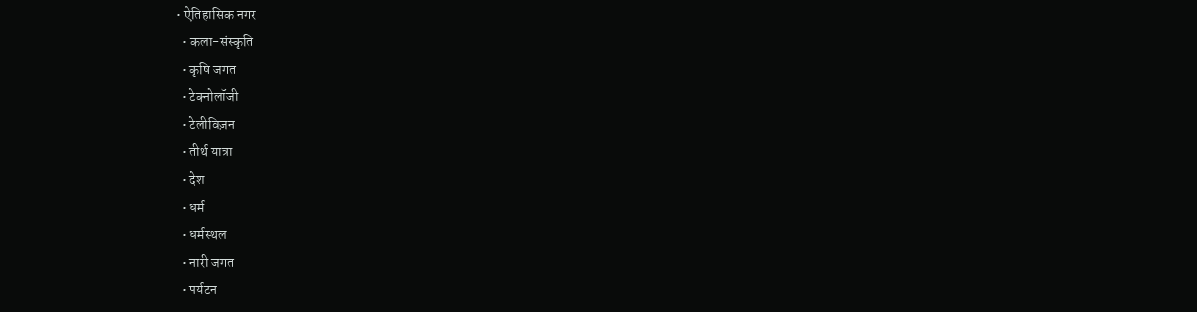• ऐतिहासिक नगर
  • कला-संस्कृति
  • कृषि जगत
  • टेक्नोलॉजी
  • टेलीविज़न
  • तीर्थ यात्रा
  • देश
  • धर्म
  • धर्मस्थल
  • नारी जगत
  • पर्यटन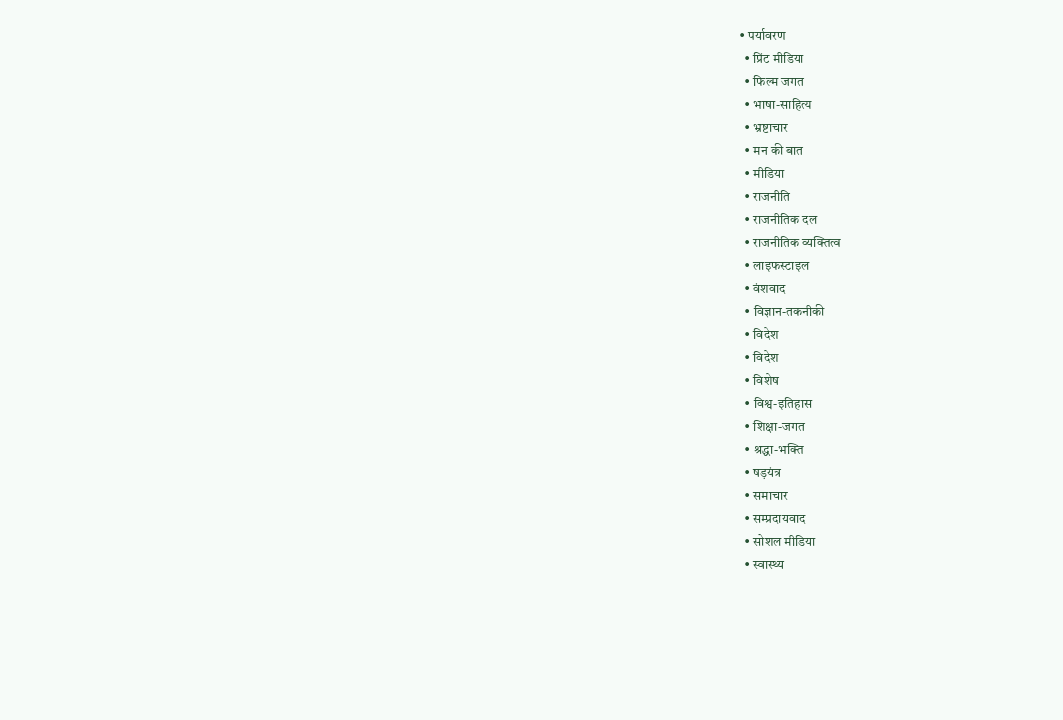• पर्यावरण
  • प्रिंट मीडिया
  • फिल्म जगत
  • भाषा-साहित्य
  • भ्रष्टाचार
  • मन की बात
  • मीडिया
  • राजनीति
  • राजनीतिक दल
  • राजनीतिक व्यक्तित्व
  • लाइफस्टाइल
  • वंशवाद
  • विज्ञान-तकनीकी
  • विदेश
  • विदेश
  • विशेष
  • विश्व-इतिहास
  • शिक्षा-जगत
  • श्रद्धा-भक्ति
  • षड़यंत्र
  • समाचार
  • सम्प्रदायवाद
  • सोशल मीडिया
  • स्वास्थ्य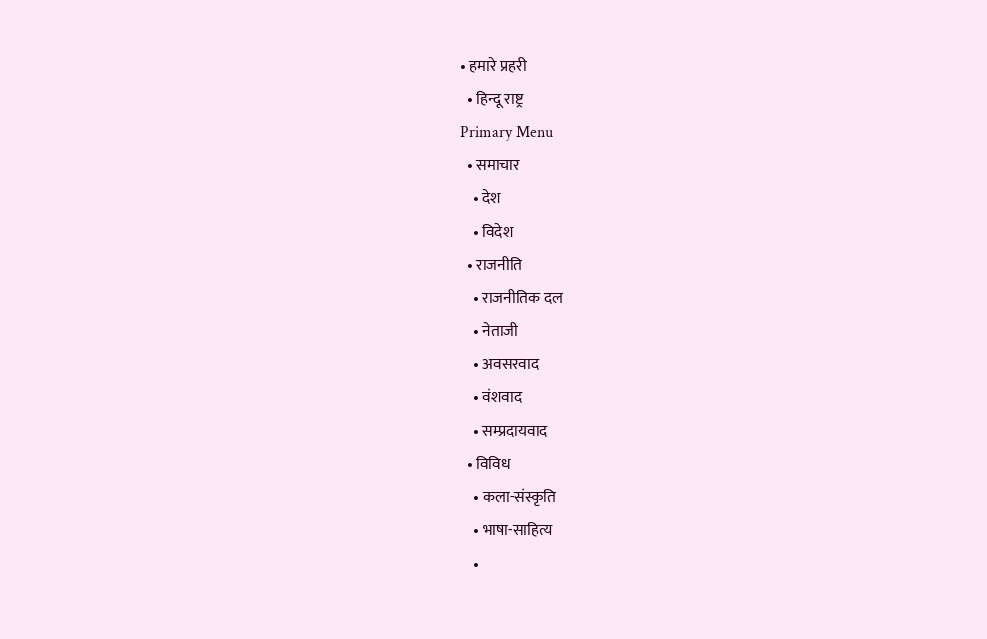• हमारे प्रहरी
  • हिन्दू राष्ट्र
Primary Menu
  • समाचार
    • देश
    • विदेश
  • राजनीति
    • राजनीतिक दल
    • नेताजी
    • अवसरवाद
    • वंशवाद
    • सम्प्रदायवाद
  • विविध
    • कला-संस्कृति
    • भाषा-साहित्य
    •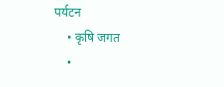पर्यटन
    • कृषि जगत
    •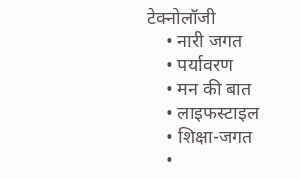टेक्नोलॉजी
    • नारी जगत
    • पर्यावरण
    • मन की बात
    • लाइफस्टाइल
    • शिक्षा-जगत
    •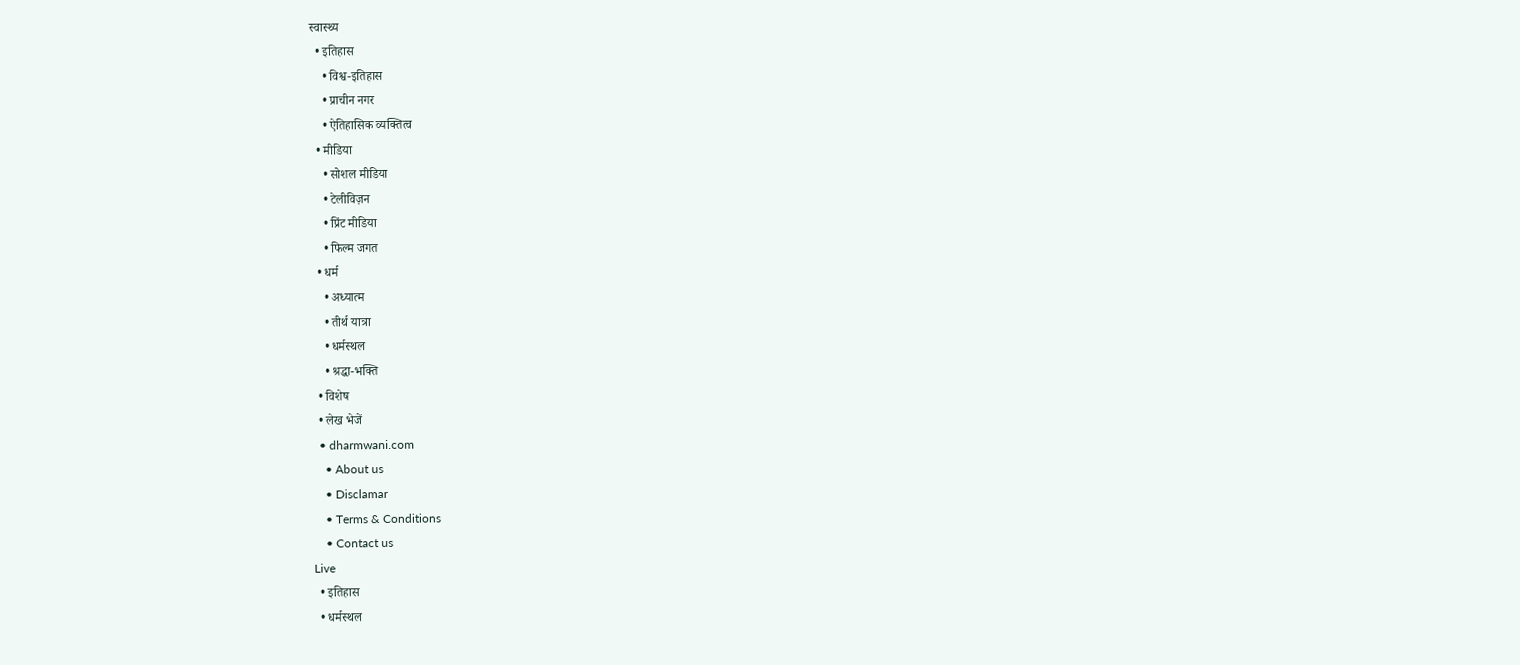स्वास्थ्य
  • इतिहास
    • विश्व-इतिहास
    • प्राचीन नगर
    • ऐतिहासिक व्यक्तित्व
  • मीडिया
    • सोशल मीडिया
    • टेलीविज़न
    • प्रिंट मीडिया
    • फिल्म जगत
  • धर्म
    • अध्यात्म
    • तीर्थ यात्रा
    • धर्मस्थल
    • श्रद्धा-भक्ति
  • विशेष
  • लेख भेजें
  • dharmwani.com
    • About us
    • Disclamar
    • Terms & Conditions
    • Contact us
Live
  • इतिहास
  • धर्मस्थल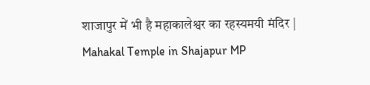शाजापुर में भी है महाकालेश्वर का रहस्यमयी मंदिर | Mahakal Temple in Shajapur MP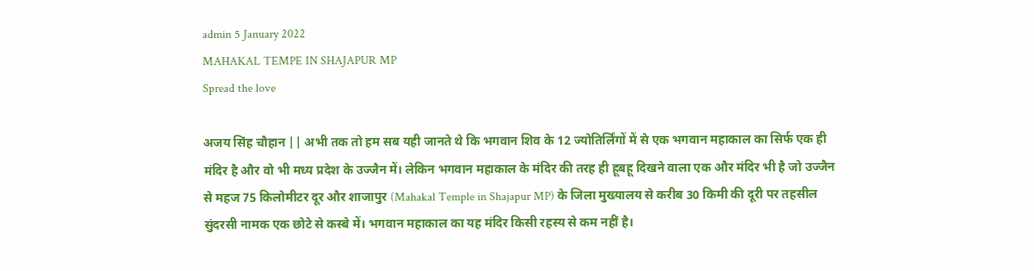admin 5 January 2022
MAHAKAL TEMPE IN SHAJAPUR MP
Spread the love

अजय सिंह चौहान || अभी तक तो हम सब यही जानते थे कि भगवान शिव के 12 ज्योतिर्लिंगों में से एक भगवान महाकाल का सिर्फ एक ही मंदिर है और वो भी मध्य प्रदेश के उज्जैन में। लेकिन भगवान महाकाल के मंदिर की तरह ही हूबहू दिखने वाला एक और मंदिर भी है जो उज्जैन से महज 75 किलोमीटर दूर और शाजापुर (Mahakal Temple in Shajapur MP) के जिला मुख्यालय से करीब 30 किमी की दूरी पर तहसील सुंदरसी नामक एक छोटे से कस्बे में। भगवान महाकाल का यह मंदिर किसी रहस्य से कम नहीं है।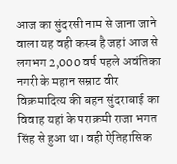आज का सुंदरसी नाम से जाना जाने वाला यह वही कस्ब है जहां आज से लगभग 2,000 वर्ष पहले अवंतिका नगरी के महान सम्राट वीर विक्रमादित्य की बहन सुंदराबाई का विवाह यहां के पराक्रमी राजा भगत सिंह से हुआ था। वही ऐतिहासिक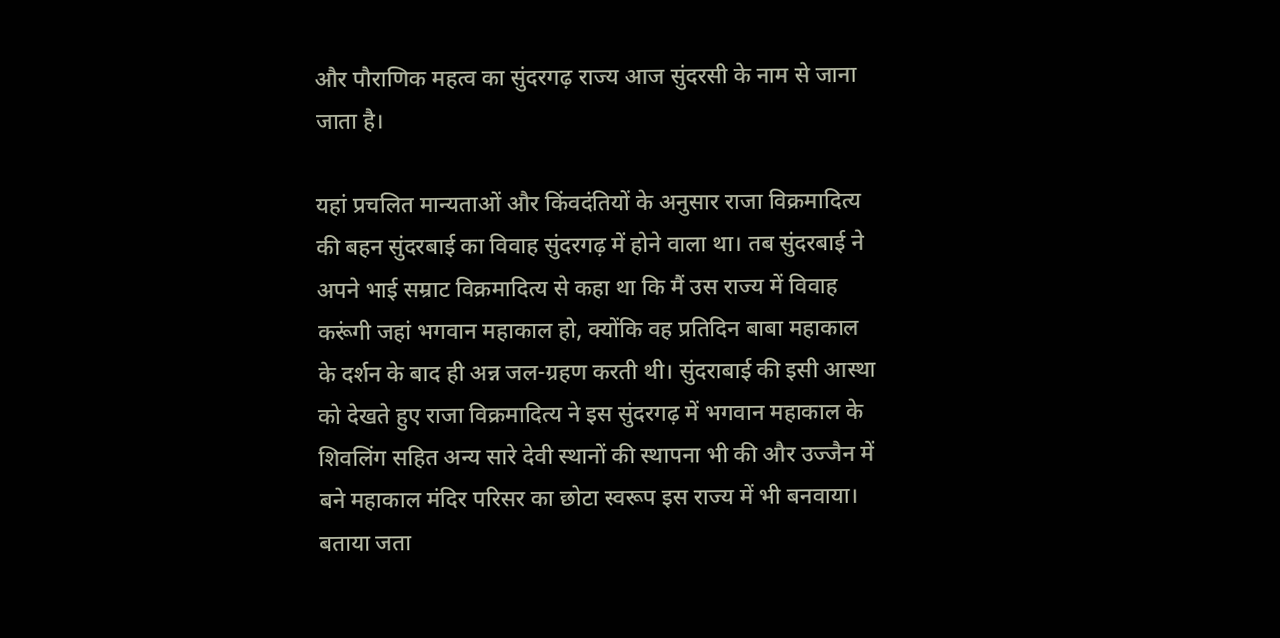और पौराणिक महत्व का सुंदरगढ़ राज्य आज सुंदरसी के नाम से जाना जाता है।

यहां प्रचलित मान्यताओं और किंवदंतियों के अनुसार राजा विक्रमादित्य की बहन सुंदरबाई का विवाह सुंदरगढ़ में होने वाला था। तब सुंदरबाई ने अपने भाई सम्राट विक्रमादित्य से कहा था कि मैं उस राज्य में विवाह करूंगी जहां भगवान महाकाल हो, क्योंकि वह प्रतिदिन बाबा महाकाल के दर्शन के बाद ही अन्न जल-ग्रहण करती थी। सुंदराबाई की इसी आस्था को देखते हुए राजा विक्रमादित्य ने इस सुंदरगढ़ में भगवान महाकाल के शिवलिंग सहित अन्य सारे देवी स्थानों की स्थापना भी की और उज्जैन में बने महाकाल मंदिर परिसर का छोटा स्वरूप इस राज्य में भी बनवाया। बताया जता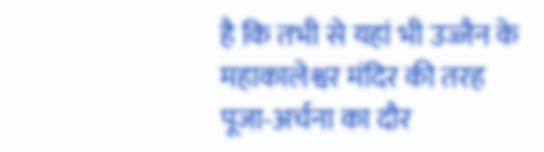है कि तभी से यहां भी उज्जैन के महाकालेश्वर मंदिर की तरह पूजा-अर्चना का दौर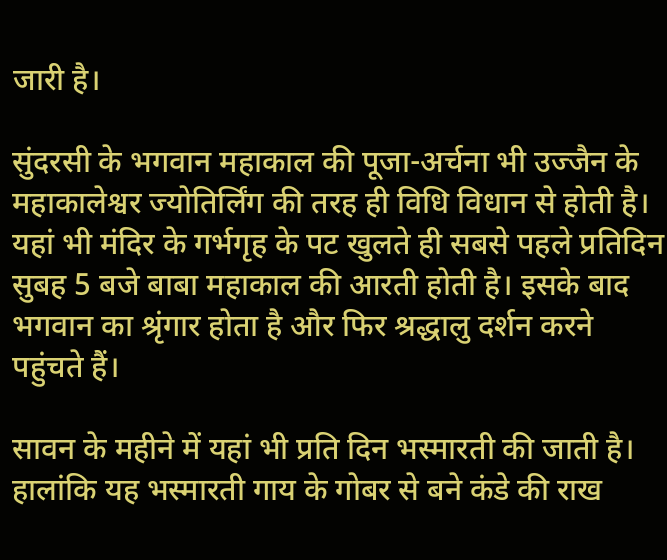जारी है।

सुंदरसी के भगवान महाकाल की पूजा-अर्चना भी उज्जैन के महाकालेश्वर ज्योतिर्लिंग की तरह ही विधि विधान से होती है। यहां भी मंदिर के गर्भगृह के पट खुलते ही सबसे पहले प्रतिदिन सुबह 5 बजे बाबा महाकाल की आरती होती है। इसके बाद भगवान का श्रृंगार होता है और फिर श्रद्धालु दर्शन करने पहुंचते हैं।

सावन के महीने में यहां भी प्रति दिन भस्मारती की जाती है। हालांकि यह भस्मारती गाय के गोबर से बने कंडे की राख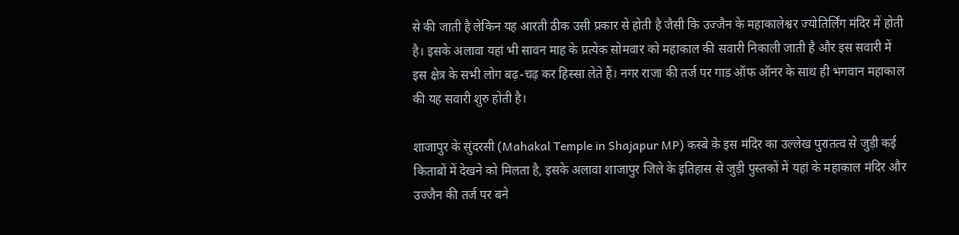से की जाती है लेकिन यह आरती ठीक उसी प्रकार से होती है जैसी कि उज्जैन के महाकालेश्वर ज्योतिर्लिंग मंदिर में होती है। इसके अलावा यहां भी सावन माह के प्रत्येक सोमवार को महाकाल की सवारी निकाली जाती है और इस सवारी में इस क्षेत्र के सभी लोग बढ़-चढ़ कर हिस्सा लेते हैं। नगर राजा की तर्ज पर गाड ऑफ ऑनर के साथ ही भगवान महाकाल की यह सवारी शुरु होती है।

शाजापुर के सुंदरसी (Mahakal Temple in Shajapur MP) कस्बे के इस मंदिर का उल्लेख पुरातत्व से जुड़ी कई किताबों में देखने को मिलता है, इसके अलावा शाजापुर जिले के इतिहास से जुड़ी पुस्तकों में यहां के महाकाल मंदिर और उज्जैन की तर्ज पर बने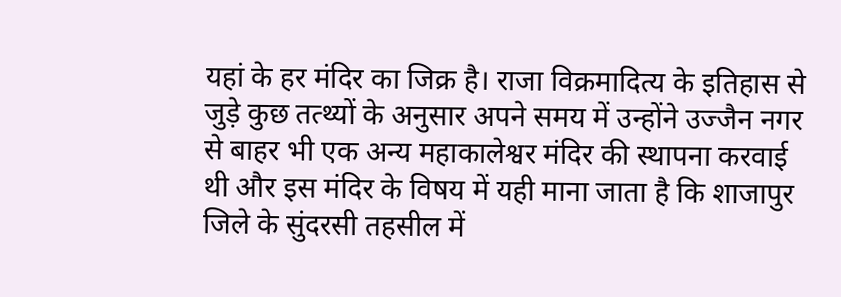यहां के हर मंदिर का जिक्र है। राजा विक्रमादित्य के इतिहास से जुड़े कुछ तत्थ्यों के अनुसार अपने समय में उन्होंने उज्जैन नगर से बाहर भी एक अन्य महाकालेश्वर मंदिर की स्थापना करवाई थी और इस मंदिर के विषय में यही माना जाता है कि शाजापुर जिले के सुंदरसी तहसील में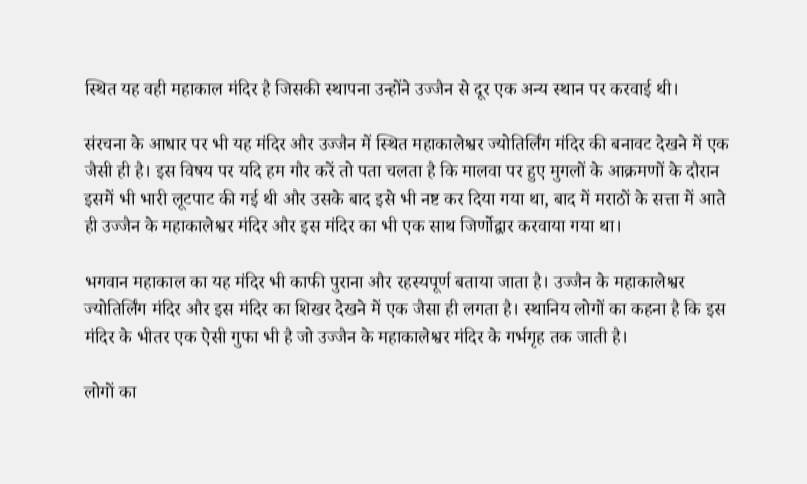स्थित यह वही महाकाल मंदिर है जिसकी स्थापना उन्होंने उज्जैन से दूर एक अन्य स्थान पर करवाई थी।

संरचना के आधार पर भी यह मंदिर और उज्जैन में स्थित महाकालेश्वर ज्योतिर्लिंग मंदिर की बनावट देखने में एक जैसी ही है। इस विषय पर यदि हम गौर करें तो पता चलता है कि मालवा पर हुए मुगलों के आक्रमणों के दौरान इसमें भी भारी लूटपाट की गई थी और उसके बाद इसे भी नष्ट कर दिया गया था, बाद में मराठों के सत्ता में आते ही उज्जैन के महाकालेश्वर मंदिर और इस मंदिर का भी एक साथ जिर्णोद्वार करवाया गया था।

भगवान महाकाल का यह मंदिर भी काफी पुराना और रहस्यपूर्ण बताया जाता है। उज्जैन के महाकालेश्वर ज्योतिर्लिंग मंदिर और इस मंदिर का शिखर देखने में एक जैसा ही लगता है। स्थानिय लोगों का कहना है कि इस मंदिर के भीतर एक ऐसी गुफा भी है जो उज्जैन के महाकालेश्वर मंदिर के गर्भगृह तक जाती है।

लोगों का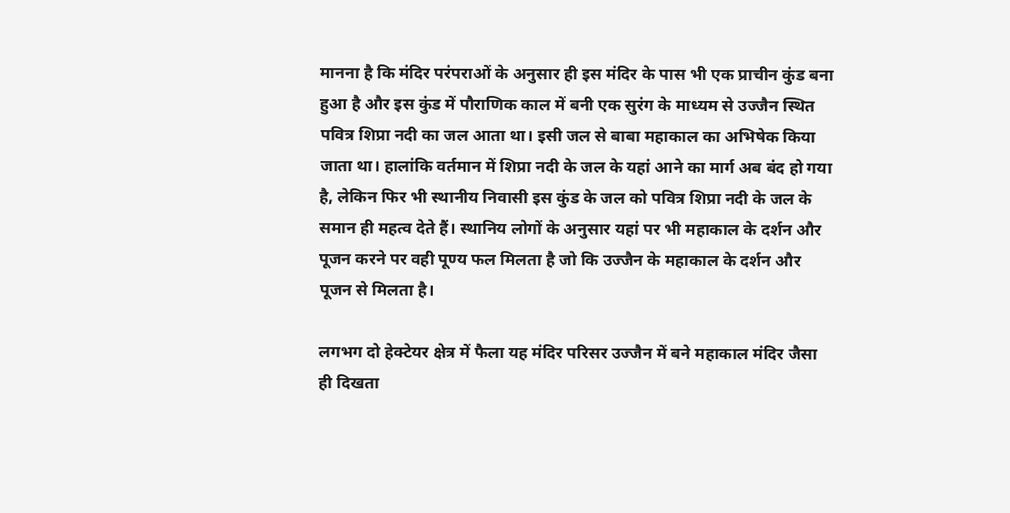मानना है कि मंदिर परंपराओं के अनुसार ही इस मंदिर के पास भी एक प्राचीन कुंड बना हुआ है और इस कुंड में पौराणिक काल में बनी एक सुरंग के माध्यम से उज्जैन स्थित पवित्र शिप्रा नदी का जल आता था। इसी जल से बाबा महाकाल का अभिषेक किया जाता था। हालांकि वर्तमान में शिप्रा नदी के जल के यहां आने का मार्ग अब बंद हो गया है, लेकिन फिर भी स्थानीय निवासी इस कुंड के जल को पवित्र शिप्रा नदी के जल के समान ही महत्व देते हैं। स्थानिय लोगों के अनुसार यहां पर भी महाकाल के दर्शन और पूजन करने पर वही पूण्य फल मिलता है जो कि उज्जैन के महाकाल के दर्शन और पूजन से मिलता है।

लगभग दो हेक्टेयर क्षेत्र में फैला यह मंदिर परिसर उज्जैन में बने महाकाल मंदिर जैसा ही दिखता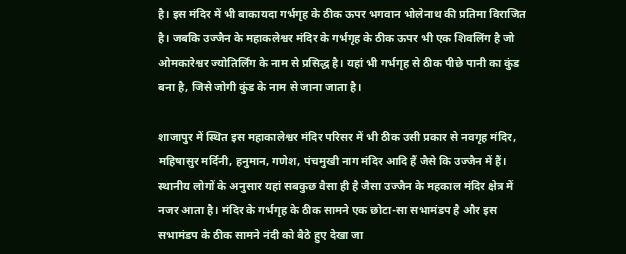है। इस मंदिर में भी बाकायदा गर्भगृह के ठीक ऊपर भगवान भोलेनाथ की प्रतिमा विराजित है। जबकि उज्जैन के महाकलेश्वर मंदिर के गर्भगृह के ठीक ऊपर भी एक शिवलिंग है जो ओमकारेश्वर ज्योतिर्लिंग के नाम से प्रसिद्ध है। यहां भी गर्भगृह से ठीक पीछे पानी का कुंड बना है, जिसे जोगी कुंड के नाम से जाना जाता है।

शाजापुर में स्थित इस महाकालेश्वर मंदिर परिसर में भी ठीक उसी प्रकार से नवगृह मंदिर, महिषासुर मर्दिनी, हनुमान, गणेश, पंचमुखी नाग मंदिर आदि हैं जैसे कि उज्जैन में हैं। स्थानीय लोगों के अनुसार यहां सबकुछ वैसा ही है जैसा उज्जैन के महकाल मंदिर क्षेत्र में नजर आता है। मंदिर के गर्भगृह के ठीक सामने एक छोटा-सा सभामंडप है और इस सभामंडप के ठीक सामने नंदी को बैठे हुए देखा जा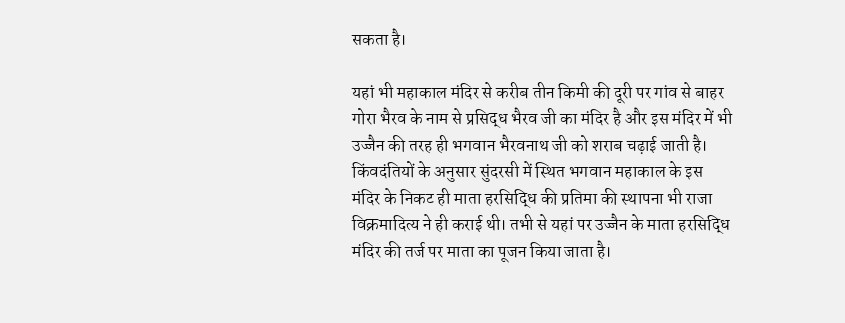सकता है।

यहां भी महाकाल मंदिर से करीब तीन किमी की दूरी पर गांव से बाहर गोरा भैरव के नाम से प्रसिद्ध भैरव जी का मंदिर है और इस मंदिर में भी उज्जैन की तरह ही भगवान भैरवनाथ जी को शराब चढ़ाई जाती है। किंवदंतियों के अनुसार सुंदरसी में स्थित भगवान महाकाल के इस मंदिर के निकट ही माता हरसिद्धि की प्रतिमा की स्थापना भी राजा विक्रमादित्य ने ही कराई थी। तभी से यहां पर उज्जैन के माता हरसिद्धि मंदिर की तर्ज पर माता का पूजन किया जाता है।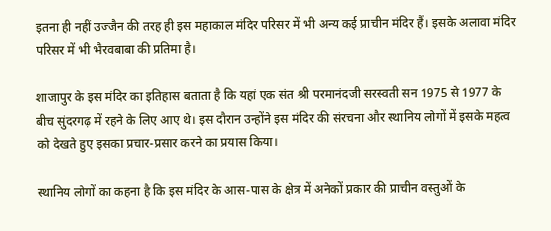इतना ही नहीं उज्जैन की तरह ही इस महाकाल मंदिर परिसर में भी अन्य कई प्राचीन मंदिर हैं। इसके अलावा मंदिर परिसर में भी भैरवबाबा की प्रतिमा है।

शाजापुर के इस मंदिर का इतिहास बताता है कि यहां एक संत श्री परमानंदजी सरस्वती सन 1975 से 1977 के बीच सुंदरगढ़ में रहने के लिए आए थे। इस दौरान उन्होंने इस मंदिर की संरचना और स्थानिय लोगों में इसके महत्व को देखते हुए इसका प्रचार-प्रसार करने का प्रयास किया।

स्थानिय लोगों का कहना है कि इस मंदिर के आस-पास के क्षेत्र में अनेकों प्रकार की प्राचीन वस्तुओं के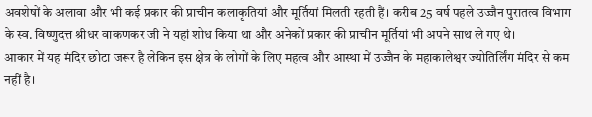अवशेषों के अलावा और भी कई प्रकार की प्राचीन कलाकृतियां और मूर्तियां मिलती रहती हैं। करीब 25 वर्ष पहले उज्जैन पुरातत्व विभाग के स्व. विष्णुदत्त श्रीधर वाकणकर जी ने यहां शोध किया था और अनेकों प्रकार की प्राचीन मूर्तियां भी अपने साथ ले गए थे।
आकार में यह मंदिर छोटा जरूर है लेकिन इस क्षेत्र के लोगों के लिए महत्व और आस्था में उज्जैन के महाकालेश्वर ज्योतिर्लिंग मंदिर से कम नहीं है।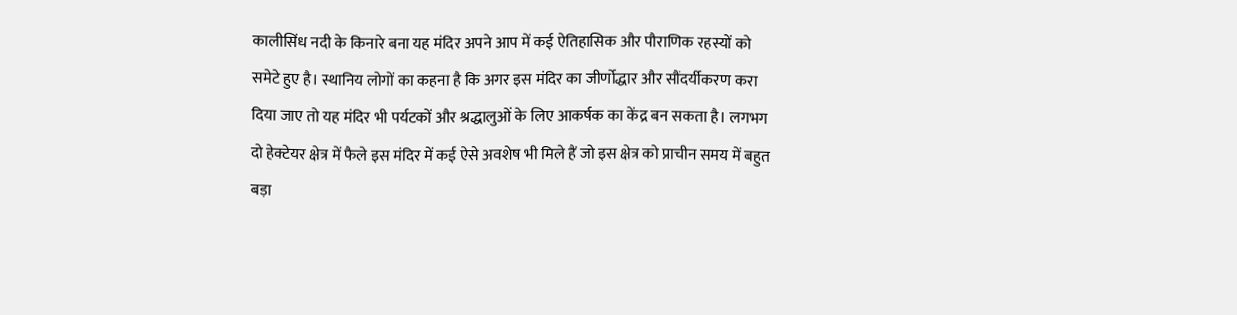कालीसिंध नदी के किनारे बना यह मंदिर अपने आप में कई ऐतिहासिक और पौराणिक रहस्यों को समेटे हुए है। स्थानिय लोगों का कहना है कि अगर इस मंदिर का जीर्णोद्धार और सौंदर्यीकरण करा दिया जाए तो यह मंदिर भी पर्यटकों और श्रद्धालुओं के लिए आकर्षक का केंद्र बन सकता है। लगभग दो हेक्टेयर क्षेत्र में फैले इस मंदिर में कई ऐसे अवशेष भी मिले हैं जो इस क्षेत्र को प्राचीन समय में बहुत बड़ा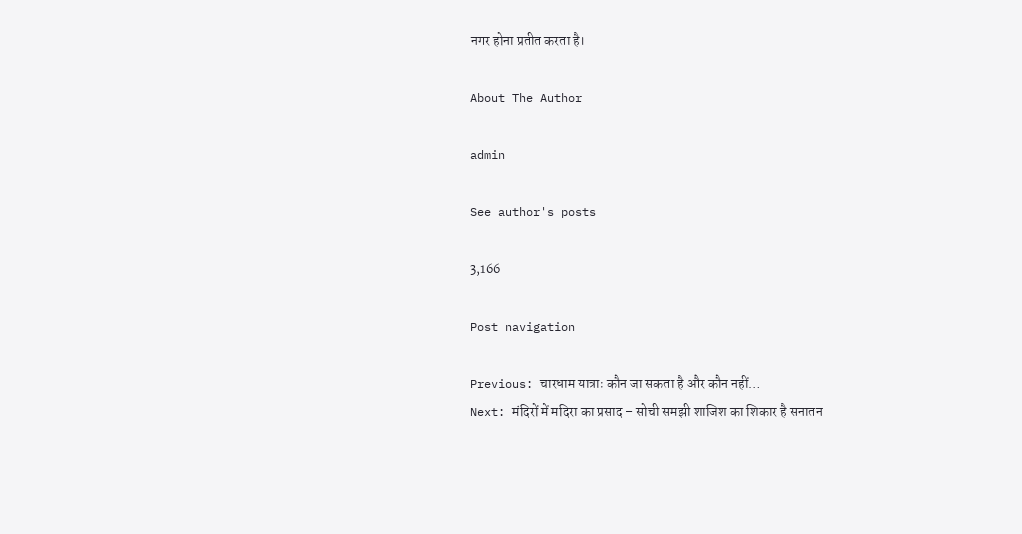नगर होना प्रतीत करता है।

About The Author

admin

See author's posts

3,166

Post navigation

Previous: चारधाम यात्राः कौन जा सकता है और कौन नहीं…
Next: मंदिरों में मदिरा का प्रसाद – सोची समझी शाजिश का शिकार है सनातन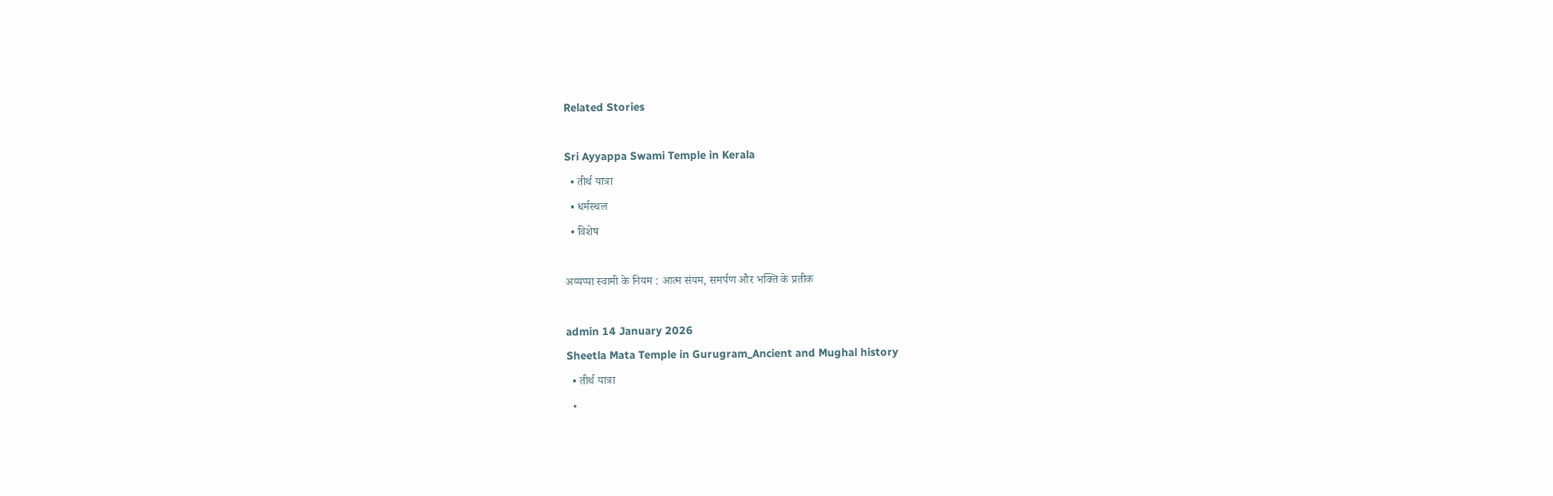Related Stories

Sri Ayyappa Swami Temple in Kerala
  • तीर्थ यात्रा
  • धर्मस्थल
  • विशेष

अय्यप्पा स्वामी के नियम : आत्म संयम, समर्पण और भक्ति के प्रतीक

admin 14 January 2026
Sheetla Mata Temple in Gurugram_Ancient and Mughal history
  • तीर्थ यात्रा
  •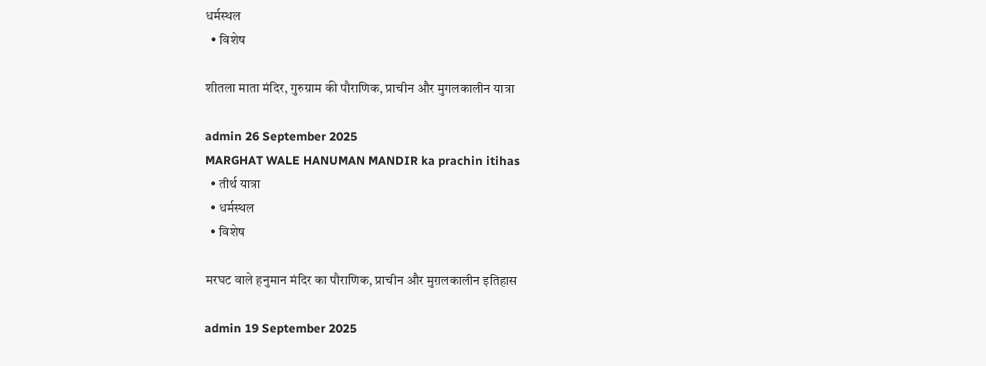धर्मस्थल
  • विशेष

शीतला माता मंदिर, गुरुग्राम की पौराणिक, प्राचीन और मुगलकालीन यात्रा

admin 26 September 2025
MARGHAT WALE HANUMAN MANDIR ka prachin itihas
  • तीर्थ यात्रा
  • धर्मस्थल
  • विशेष

मरघट वाले हनुमान मंदिर का पौराणिक, प्राचीन और मुग़लकालीन इतिहास

admin 19 September 2025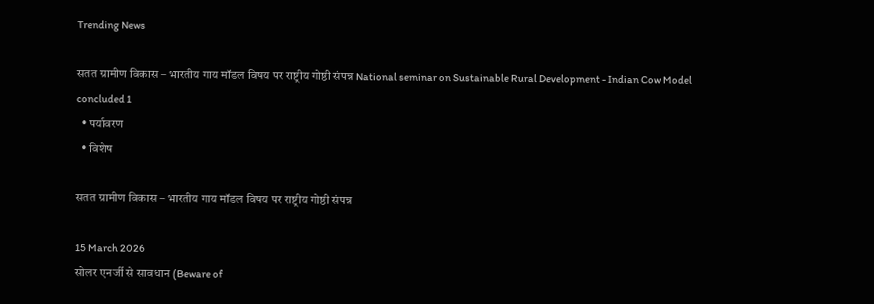Trending News

सतत ग्रामीण विकास – भारतीय गाय मॉडल विषय पर राष्ट्रीय गोष्ठी संपन्न National seminar on Sustainable Rural Development - Indian Cow Model concluded 1
  • पर्यावरण
  • विशेष

सतत ग्रामीण विकास – भारतीय गाय मॉडल विषय पर राष्ट्रीय गोष्ठी संपन्न

15 March 2026
सोलर एनर्जी से सावधान (Beware of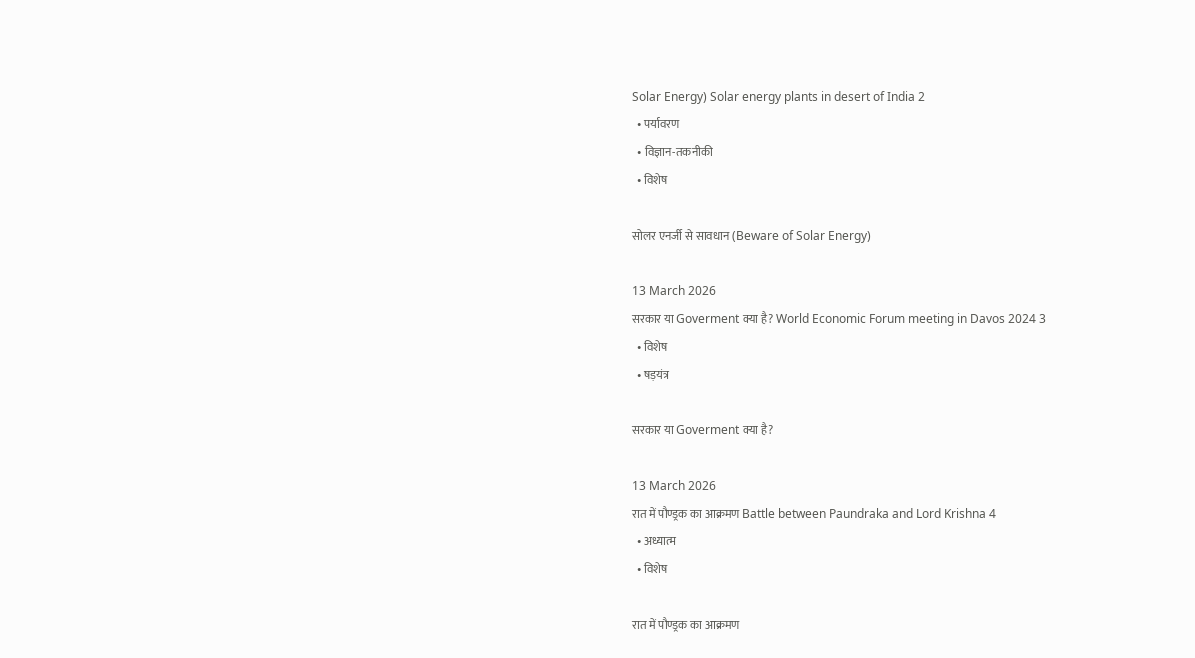Solar Energy) Solar energy plants in desert of India 2
  • पर्यावरण
  • विज्ञान-तकनीकी
  • विशेष

सोलर एनर्जी से सावधान (Beware of Solar Energy)

13 March 2026
सरकार या Goverment क्या है? World Economic Forum meeting in Davos 2024 3
  • विशेष
  • षड़यंत्र

सरकार या Goverment क्या है?

13 March 2026
रात में पौण्ड्रक का आक्रमण Battle between Paundraka and Lord Krishna 4
  • अध्यात्म
  • विशेष

रात में पौण्ड्रक का आक्रमण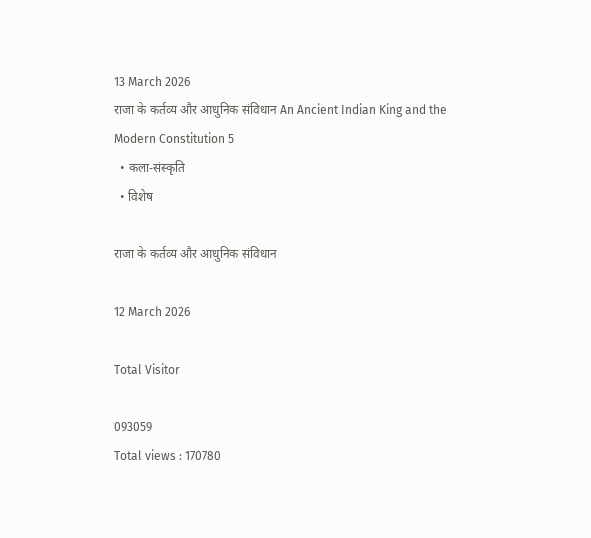13 March 2026
राजा के कर्तव्य और आधुनिक संविधान An Ancient Indian King and the Modern Constitution 5
  • कला-संस्कृति
  • विशेष

राजा के कर्तव्य और आधुनिक संविधान

12 March 2026

Total Visitor

093059
Total views : 170780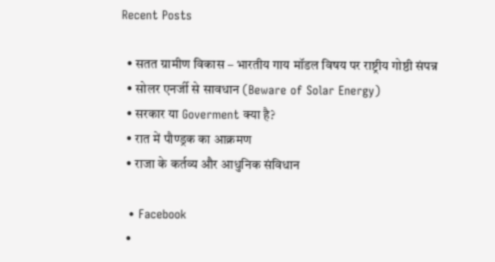Recent Posts

  • सतत ग्रामीण विकास – भारतीय गाय मॉडल विषय पर राष्ट्रीय गोष्ठी संपन्न
  • सोलर एनर्जी से सावधान (Beware of Solar Energy)
  • सरकार या Goverment क्या है?
  • रात में पौण्ड्रक का आक्रमण
  • राजा के कर्तव्य और आधुनिक संविधान

  • Facebook
  •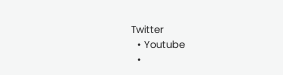Twitter
  • Youtube
  •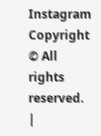Instagram
Copyright © All rights reserved. |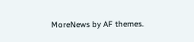MoreNews by AF themes.